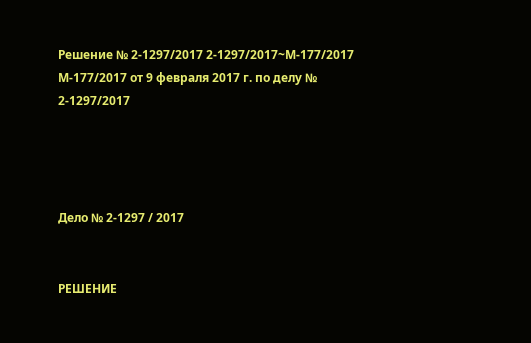Решение № 2-1297/2017 2-1297/2017~М-177/2017 М-177/2017 от 9 февраля 2017 г. по делу № 2-1297/2017




Дело № 2-1297 / 2017


РЕШЕНИЕ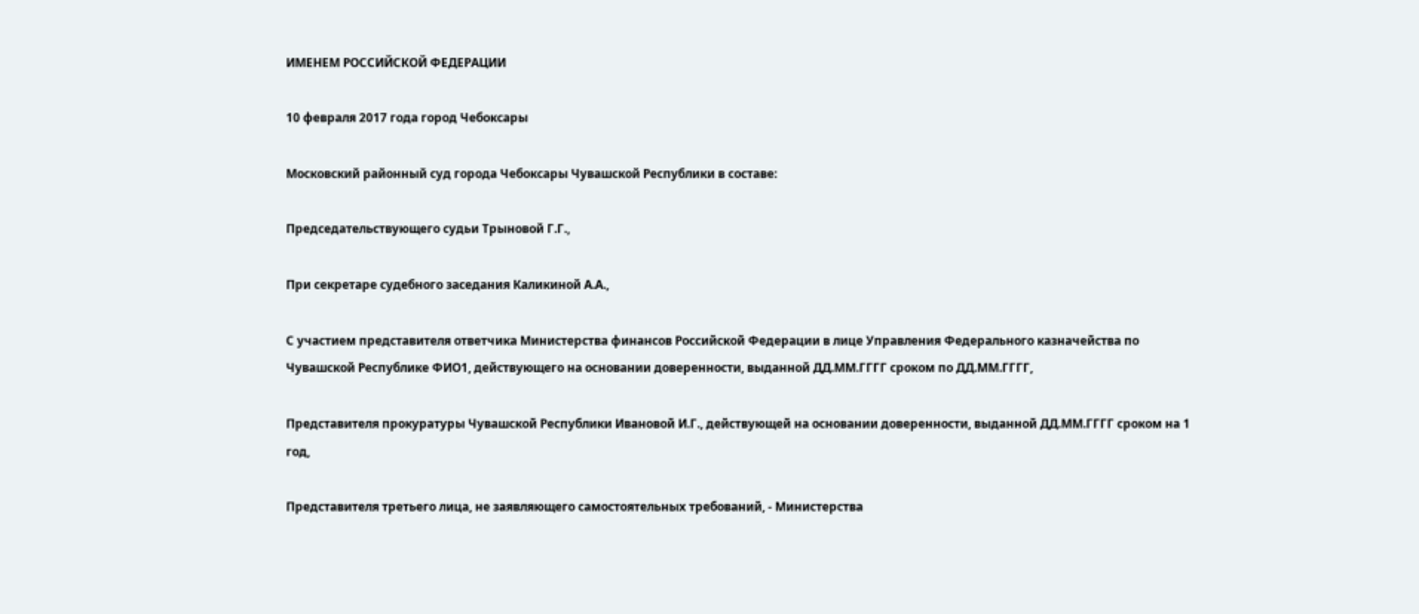ИМЕНЕМ РОССИЙСКОЙ ФЕДЕРАЦИИ

10 февраля 2017 года город Чебоксары

Московский районный суд города Чебоксары Чувашской Республики в составе:

Председательствующего судьи Трыновой Г.Г.,

При секретаре судебного заседания Каликиной А.А.,

С участием представителя ответчика Министерства финансов Российской Федерации в лице Управления Федерального казначейства по Чувашской Республике ФИО1, действующего на основании доверенности, выданной ДД.ММ.ГГГГ сроком по ДД.ММ.ГГГГ,

Представителя прокуратуры Чувашской Республики Ивановой И.Г., действующей на основании доверенности, выданной ДД.ММ.ГГГГ сроком на 1 год,

Представителя третьего лица, не заявляющего самостоятельных требований, - Министерства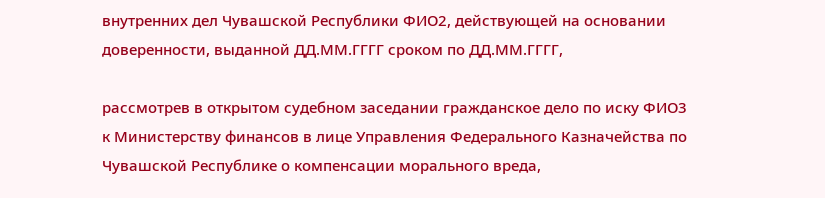внутренних дел Чувашской Республики ФИО2, действующей на основании доверенности, выданной ДД.ММ.ГГГГ сроком по ДД.ММ.ГГГГ,

рассмотрев в открытом судебном заседании гражданское дело по иску ФИО3 к Министерству финансов в лице Управления Федерального Казначейства по Чувашской Республике о компенсации морального вреда,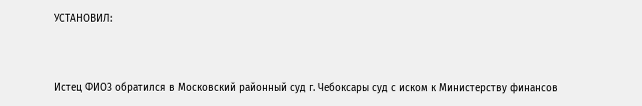УСТАНОВИЛ:


Истец ФИО3 обратился в Московский районный суд г. Чебоксары суд с иском к Министерству финансов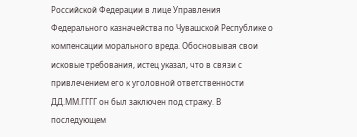Российской Федерации в лице Управления Федерального казначейства по Чувашской Республике о компенсации морального вреда. Обосновывая свои исковые требования, истец указал, что в связи с привлечением его к уголовной ответственности ДД.ММ.ГГГГ он был заключен под стражу. В последующем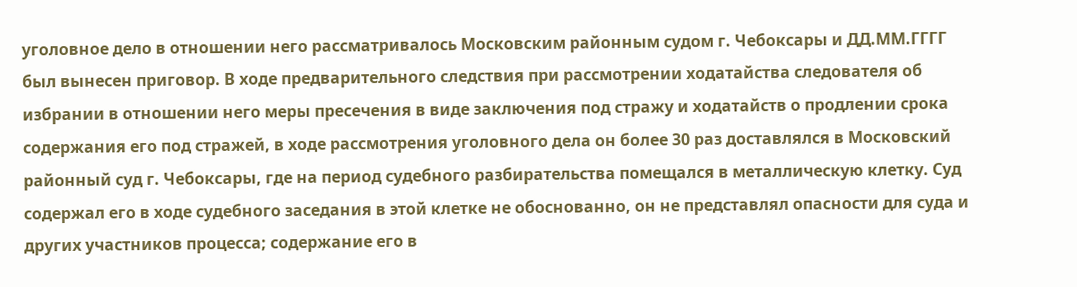уголовное дело в отношении него рассматривалось Московским районным судом г. Чебоксары и ДД.ММ.ГГГГ был вынесен приговор. В ходе предварительного следствия при рассмотрении ходатайства следователя об избрании в отношении него меры пресечения в виде заключения под стражу и ходатайств о продлении срока содержания его под стражей, в ходе рассмотрения уголовного дела он более 30 раз доставлялся в Московский районный суд г. Чебоксары, где на период судебного разбирательства помещался в металлическую клетку. Суд содержал его в ходе судебного заседания в этой клетке не обоснованно, он не представлял опасности для суда и других участников процесса; содержание его в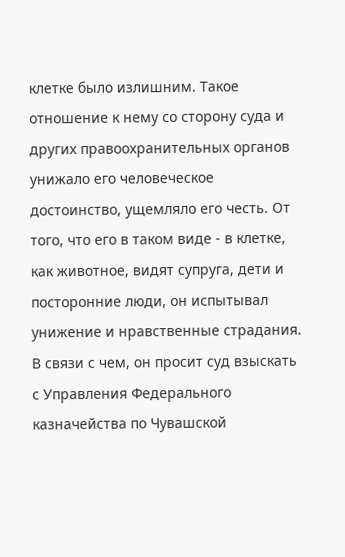клетке было излишним. Такое отношение к нему со сторону суда и других правоохранительных органов унижало его человеческое достоинство, ущемляло его честь. От того, что его в таком виде - в клетке, как животное, видят супруга, дети и посторонние люди, он испытывал унижение и нравственные страдания. В связи с чем, он просит суд взыскать с Управления Федерального казначейства по Чувашской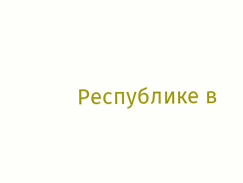Республике в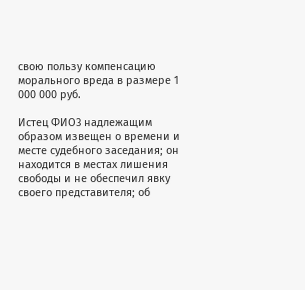свою пользу компенсацию морального вреда в размере 1 000 000 руб.

Истец ФИО3 надлежащим образом извещен о времени и месте судебного заседания; он находится в местах лишения свободы и не обеспечил явку своего представителя; об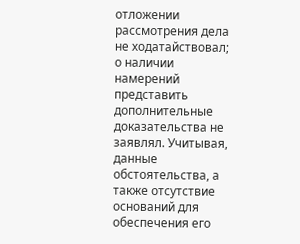отложении рассмотрения дела не ходатайствовал; о наличии намерений представить дополнительные доказательства не заявлял. Учитывая, данные обстоятельства, а также отсутствие оснований для обеспечения его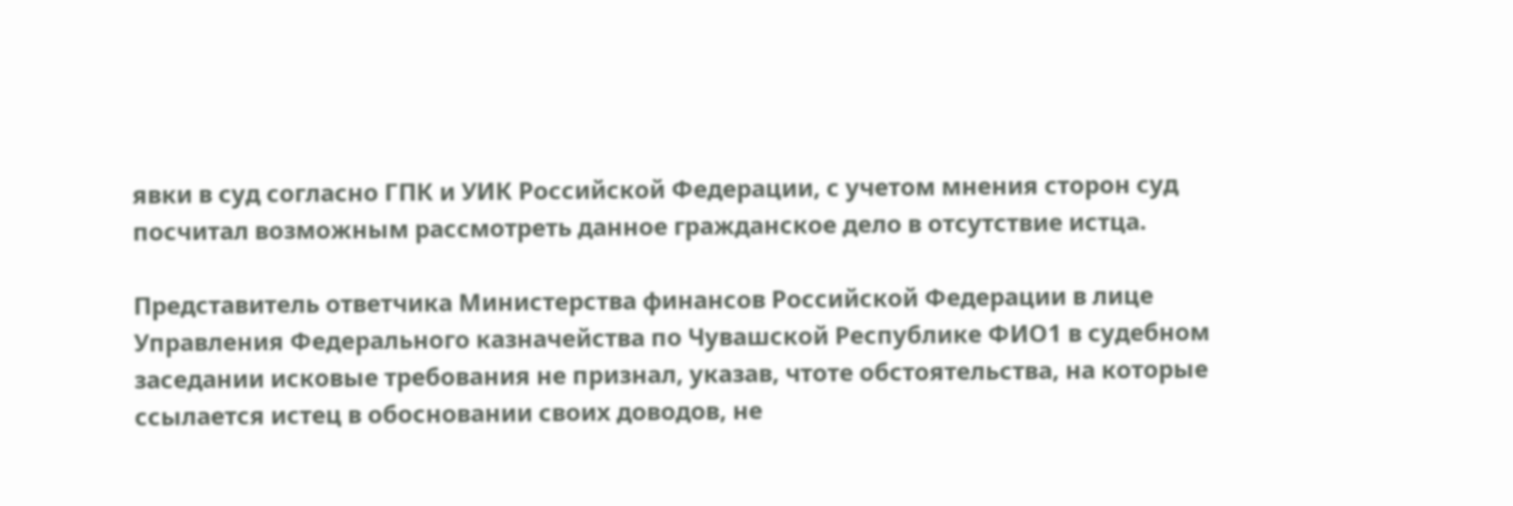явки в суд согласно ГПК и УИК Российской Федерации, с учетом мнения сторон суд посчитал возможным рассмотреть данное гражданское дело в отсутствие истца.

Представитель ответчика Министерства финансов Российской Федерации в лице Управления Федерального казначейства по Чувашской Республике ФИО1 в судебном заседании исковые требования не признал, указав, чтоте обстоятельства, на которые ссылается истец в обосновании своих доводов, не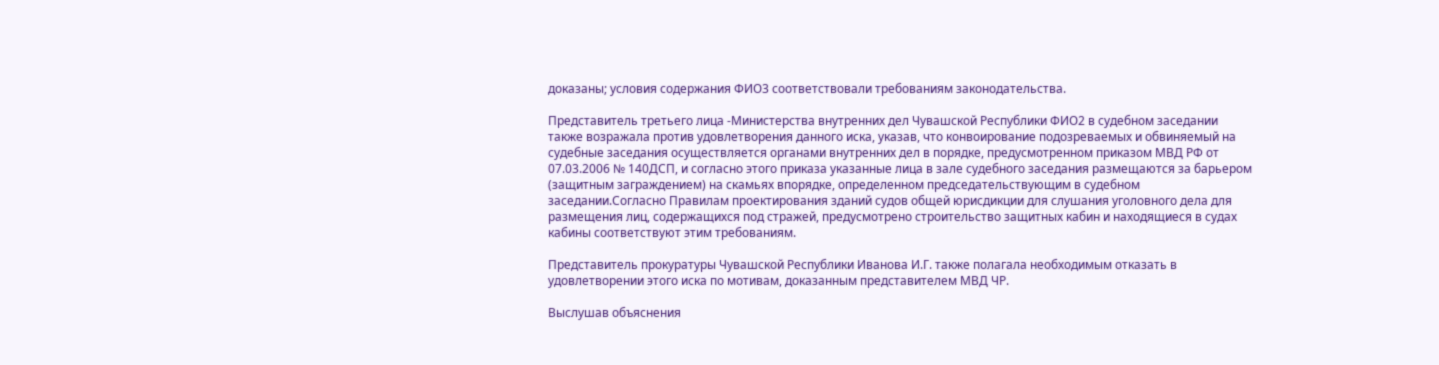доказаны; условия содержания ФИО3 соответствовали требованиям законодательства.

Представитель третьего лица -Министерства внутренних дел Чувашской Республики ФИО2 в судебном заседании также возражала против удовлетворения данного иска, указав, что конвоирование подозреваемых и обвиняемый на судебные заседания осуществляется органами внутренних дел в порядке, предусмотренном приказом МВД РФ от 07.03.2006 № 140ДСП, и согласно этого приказа указанные лица в зале судебного заседания размещаются за барьером (защитным заграждением) на скамьях впорядке, определенном председательствующим в судебном заседании.Согласно Правилам проектирования зданий судов общей юрисдикции для слушания уголовного дела для размещения лиц, содержащихся под стражей, предусмотрено строительство защитных кабин и находящиеся в судах кабины соответствуют этим требованиям.

Представитель прокуратуры Чувашской Республики Иванова И.Г. также полагала необходимым отказать в удовлетворении этого иска по мотивам, доказанным представителем МВД ЧР.

Выслушав объяснения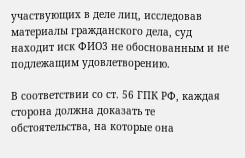участвующих в деле лиц, исследовав материалы гражданского дела, суд находит иск ФИО3 не обоснованным и не подлежащим удовлетворению.

В соответствии со ст. 56 ГПК РФ, каждая сторона должна доказать те обстоятельства, на которые она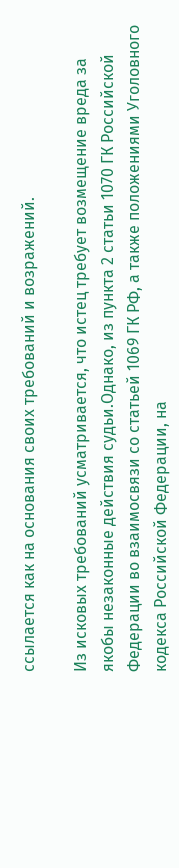ссылается как на основания своих требований и возражений.

Из исковых требований усматривается, что истец требует возмещение вреда за якобы незаконные действия судьи.Однако, из пункта 2 статьи 1070 ГК Российской Федерации во взаимосвязи со статьей 1069 ГК РФ, а также положениями Уголовного кодекса Российской Федерации, на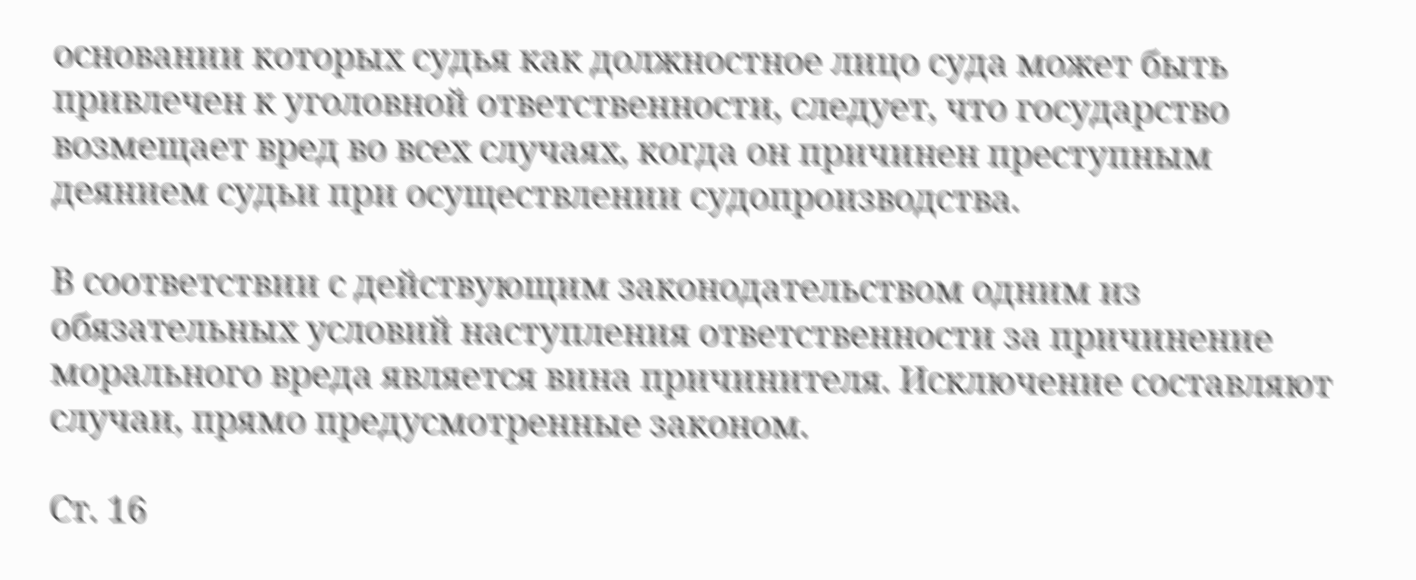основании которых судья как должностное лицо суда может быть привлечен к уголовной ответственности, следует, что государство возмещает вред во всех случаях, когда он причинен преступным деянием судьи при осуществлении судопроизводства.

В соответствии с действующим законодательством одним из обязательных условий наступления ответственности за причинение морального вреда является вина причинителя. Исключение составляют случаи, прямо предусмотренные законом.

Ст. 16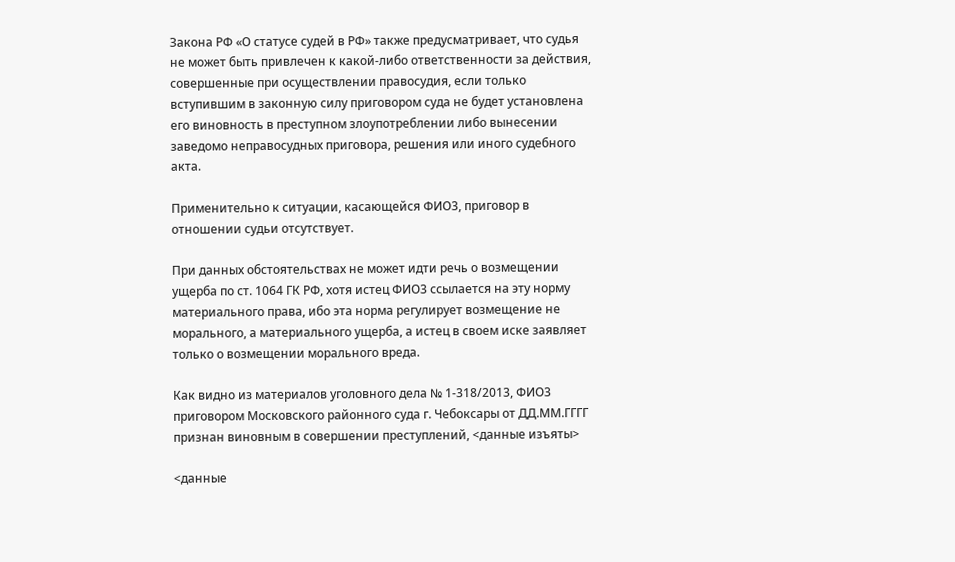Закона РФ «О статусе судей в РФ» также предусматривает, что судья не может быть привлечен к какой-либо ответственности за действия, совершенные при осуществлении правосудия, если только вступившим в законную силу приговором суда не будет установлена его виновность в преступном злоупотреблении либо вынесении заведомо неправосудных приговора, решения или иного судебного акта.

Применительно к ситуации, касающейся ФИО3, приговор в отношении судьи отсутствует.

При данных обстоятельствах не может идти речь о возмещении ущерба по ст. 1064 ГК РФ, хотя истец ФИО3 ссылается на эту норму материального права, ибо эта норма регулирует возмещение не морального, а материального ущерба, а истец в своем иске заявляет только о возмещении морального вреда.

Как видно из материалов уголовного дела № 1-318/2013, ФИО3 приговором Московского районного суда г. Чебоксары от ДД.ММ.ГГГГ признан виновным в совершении преступлений, <данные изъяты>

<данные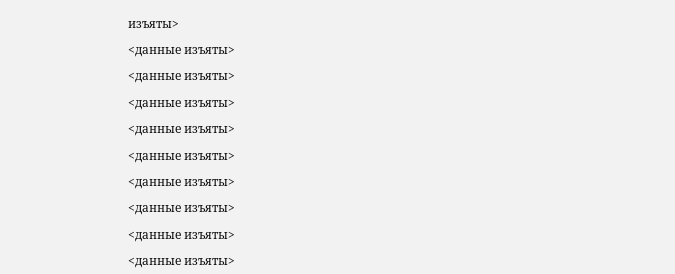изъяты>

<данные изъяты>

<данные изъяты>

<данные изъяты>

<данные изъяты>

<данные изъяты>

<данные изъяты>

<данные изъяты>

<данные изъяты>

<данные изъяты>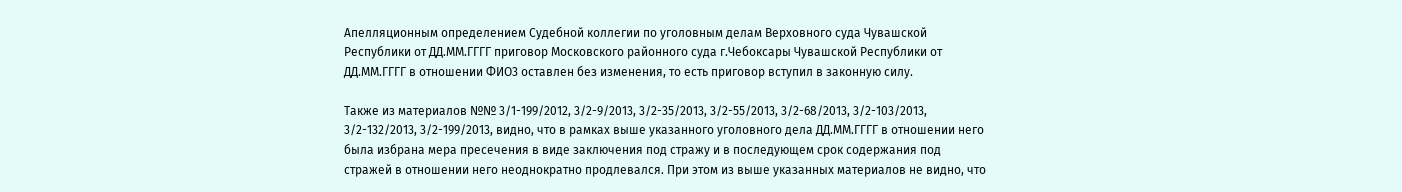Апелляционным определением Судебной коллегии по уголовным делам Верховного суда Чувашской Республики от ДД.ММ.ГГГГ приговор Московского районного суда г.Чебоксары Чувашской Республики от ДД.ММ.ГГГГ в отношении ФИО3 оставлен без изменения, то есть приговор вступил в законную силу.

Также из материалов №№ 3/1-199/2012, 3/2-9/2013, 3/2-35/2013, 3/2-55/2013, 3/2-68/2013, 3/2-103/2013, 3/2-132/2013, 3/2-199/2013, видно, что в рамках выше указанного уголовного дела ДД.ММ.ГГГГ в отношении него была избрана мера пресечения в виде заключения под стражу и в последующем срок содержания под стражей в отношении него неоднократно продлевался. При этом из выше указанных материалов не видно, что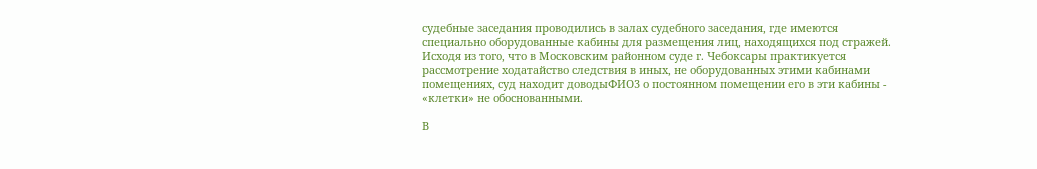судебные заседания проводились в залах судебного заседания, где имеются специально оборудованные кабины для размещения лиц, находящихся под стражей. Исходя из того, что в Московским районном суде г. Чебоксары практикуется рассмотрение ходатайство следствия в иных, не оборудованных этими кабинами помещениях, суд находит доводыФИО3 о постоянном помещении его в эти кабины - «клетки» не обоснованными.

В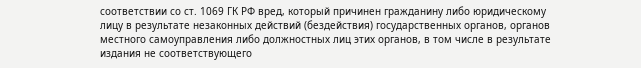соответствии со ст. 1069 ГК РФ вред, который причинен гражданину либо юридическому лицу в результате незаконных действий (бездействия) государственных органов, органов местного самоуправления либо должностных лиц этих органов, в том числе в результате издания не соответствующего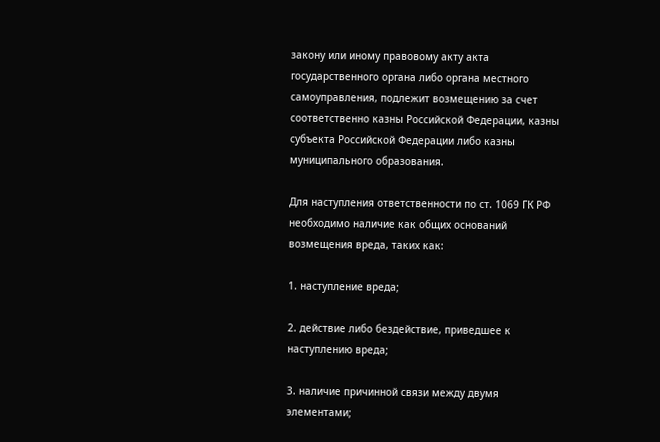закону или иному правовому акту акта государственного органа либо органа местного самоуправления, подлежит возмещению за счет соответственно казны Российской Федерации, казны субъекта Российской Федерации либо казны муниципального образования.

Для наступления ответственности по ст. 1069 ГК РФ необходимо наличие как общих оснований возмещения вреда, таких как:

1. наступление вреда;

2. действие либо бездействие, приведшее к наступлению вреда;

3. наличие причинной связи между двумя элементами;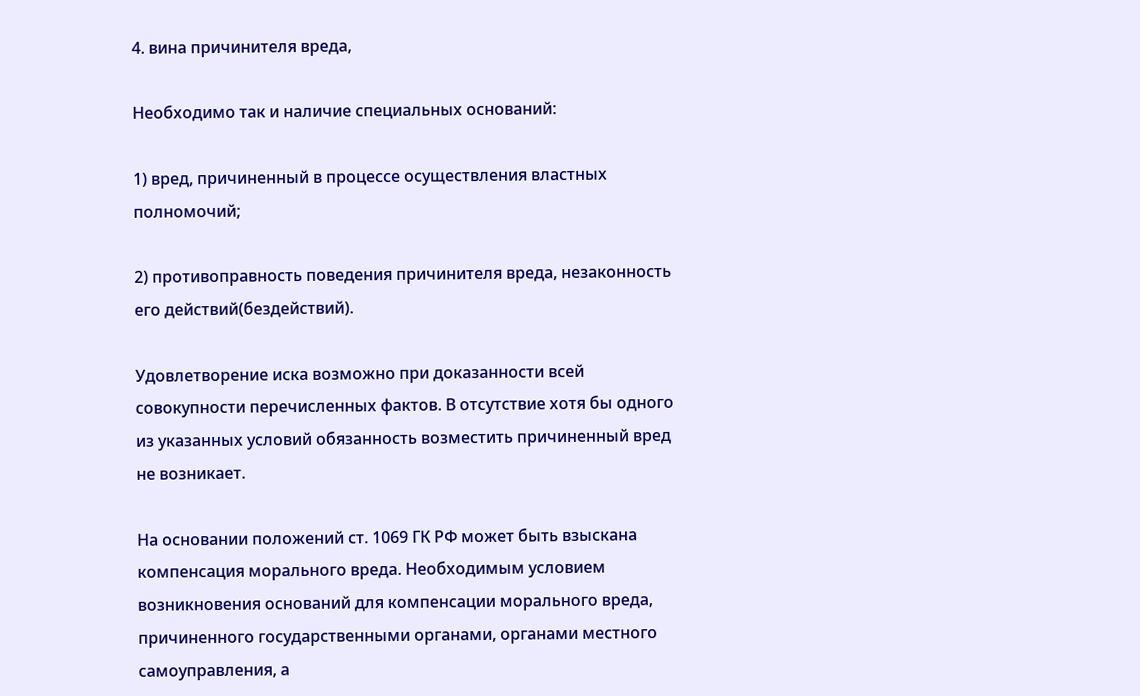4. вина причинителя вреда,

Необходимо так и наличие специальных оснований:

1) вред, причиненный в процессе осуществления властных полномочий;

2) противоправность поведения причинителя вреда, незаконность его действий(бездействий).

Удовлетворение иска возможно при доказанности всей совокупности перечисленных фактов. В отсутствие хотя бы одного из указанных условий обязанность возместить причиненный вред не возникает.

На основании положений ст. 1069 ГК РФ может быть взыскана компенсация морального вреда. Необходимым условием возникновения оснований для компенсации морального вреда, причиненного государственными органами, органами местного самоуправления, а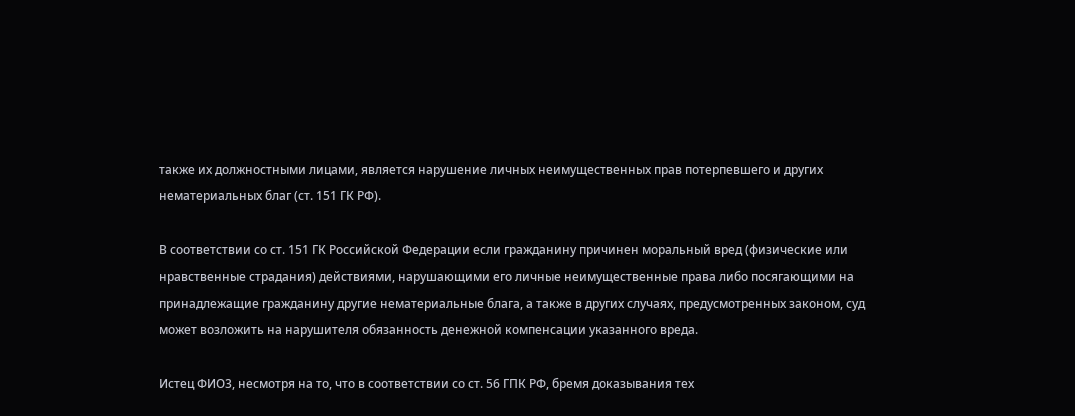также их должностными лицами, является нарушение личных неимущественных прав потерпевшего и других нематериальных благ (ст. 151 ГК РФ).

В соответствии со ст. 151 ГК Российской Федерации если гражданину причинен моральный вред (физические или нравственные страдания) действиями, нарушающими его личные неимущественные права либо посягающими на принадлежащие гражданину другие нематериальные блага, а также в других случаях, предусмотренных законом, суд может возложить на нарушителя обязанность денежной компенсации указанного вреда.

Истец ФИО3, несмотря на то, что в соответствии со ст. 56 ГПК РФ, бремя доказывания тех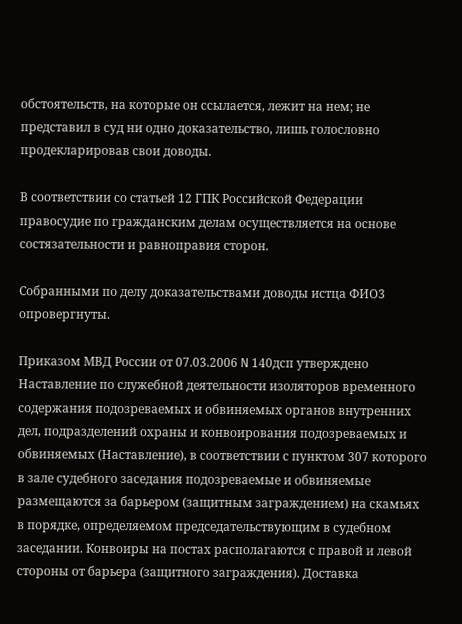обстоятельств, на которые он ссылается, лежит на нем; не представил в суд ни одно доказательство, лишь голословно продекларировав свои доводы.

В соответствии со статьей 12 ГПК Российской Федерации правосудие по гражданским делам осуществляется на основе состязательности и равноправия сторон.

Собранными по делу доказательствами доводы истца ФИО3 опровергнуты.

Приказом МВД России от 07.03.2006 N 140дсп утверждено Наставление по служебной деятельности изоляторов временного содержания подозреваемых и обвиняемых органов внутренних дел, подразделений охраны и конвоирования подозреваемых и обвиняемых (Наставление), в соответствии с пунктом 307 которого в зале судебного заседания подозреваемые и обвиняемые размещаются за барьером (защитным заграждением) на скамьях в порядке, определяемом председательствующим в судебном заседании. Конвоиры на постах располагаются с правой и левой стороны от барьера (защитного заграждения). Доставка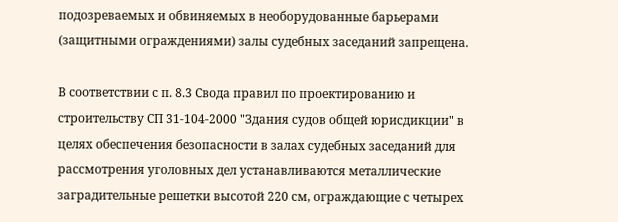подозреваемых и обвиняемых в необорудованные барьерами (защитными ограждениями) залы судебных заседаний запрещена.

В соответствии с п. 8.3 Свода правил по проектированию и строительству СП 31-104-2000 "Здания судов общей юрисдикции" в целях обеспечения безопасности в залах судебных заседаний для рассмотрения уголовных дел устанавливаются металлические заградительные решетки высотой 220 см, ограждающие с четырех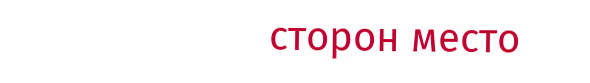сторон место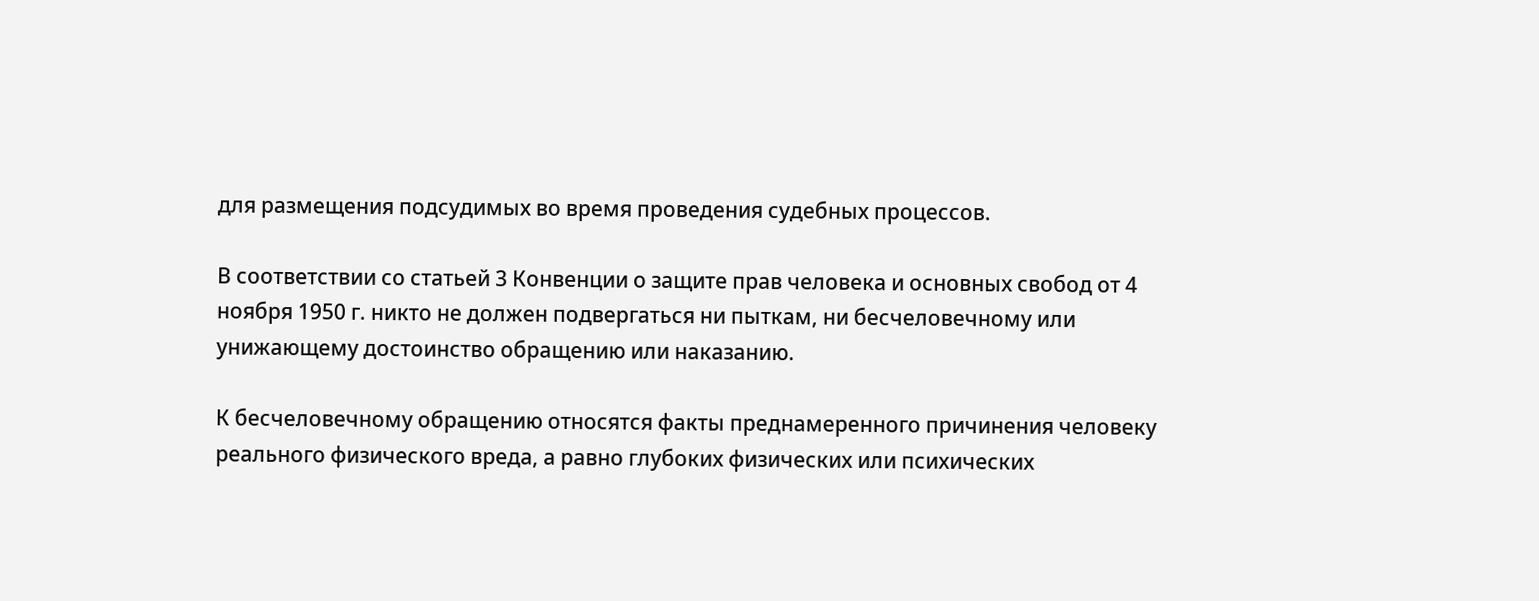для размещения подсудимых во время проведения судебных процессов.

В соответствии со статьей 3 Конвенции о защите прав человека и основных свобод от 4 ноября 1950 г. никто не должен подвергаться ни пыткам, ни бесчеловечному или унижающему достоинство обращению или наказанию.

К бесчеловечному обращению относятся факты преднамеренного причинения человеку реального физического вреда, а равно глубоких физических или психических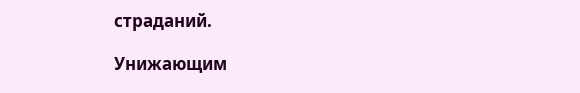страданий.

Унижающим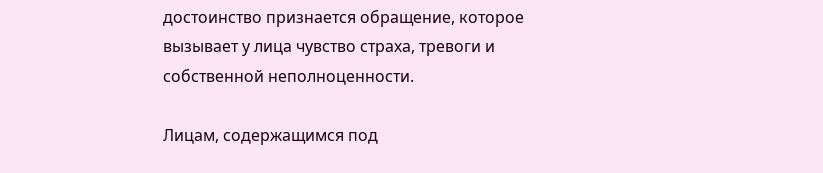достоинство признается обращение, которое вызывает у лица чувство страха, тревоги и собственной неполноценности.

Лицам, содержащимся под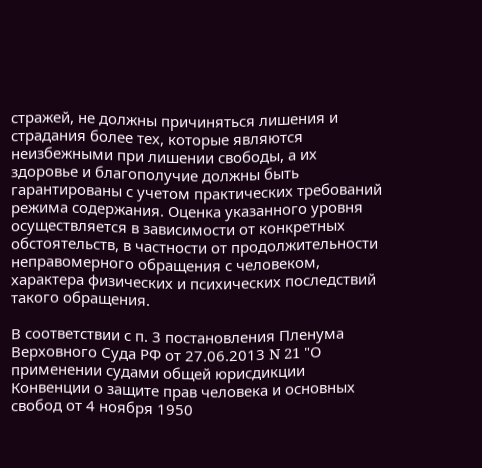стражей, не должны причиняться лишения и страдания более тех, которые являются неизбежными при лишении свободы, а их здоровье и благополучие должны быть гарантированы с учетом практических требований режима содержания. Оценка указанного уровня осуществляется в зависимости от конкретных обстоятельств, в частности от продолжительности неправомерного обращения с человеком, характера физических и психических последствий такого обращения.

В соответствии с п. 3 постановления Пленума Верховного Суда РФ от 27.06.2013 N 21 "О применении судами общей юрисдикции Конвенции о защите прав человека и основных свобод от 4 ноября 1950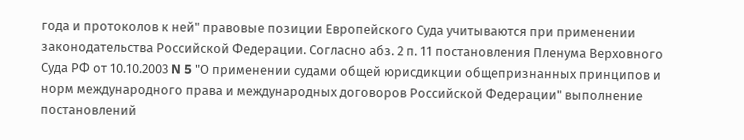года и протоколов к ней" правовые позиции Европейского Суда учитываются при применении законодательства Российской Федерации. Согласно абз. 2 п. 11 постановления Пленума Верховного Суда РФ от 10.10.2003 N 5 "О применении судами общей юрисдикции общепризнанных принципов и норм международного права и международных договоров Российской Федерации" выполнение постановлений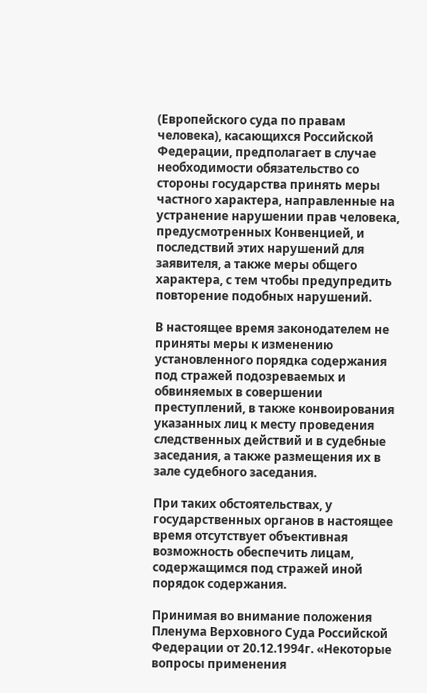(Европейского суда по правам человека), касающихся Российской Федерации, предполагает в случае необходимости обязательство со стороны государства принять меры частного характера, направленные на устранение нарушении прав человека, предусмотренных Конвенцией, и последствий этих нарушений для заявителя, а также меры общего характера, с тем чтобы предупредить повторение подобных нарушений.

В настоящее время законодателем не приняты меры к изменению установленного порядка содержания под стражей подозреваемых и обвиняемых в совершении преступлений, в также конвоирования указанных лиц к месту проведения следственных действий и в судебные заседания, а также размещения их в зале судебного заседания.

При таких обстоятельствах, у государственных органов в настоящее время отсутствует объективная возможность обеспечить лицам, содержащимся под стражей иной порядок содержания.

Принимая во внимание положения Пленума Верховного Суда Российской Федерации от 20.12.1994г. «Некоторые вопросы применения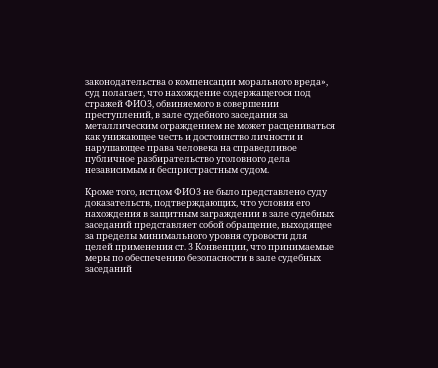законодательства о компенсации морального вреда», суд полагает, что нахождение содержащегося под стражей ФИО3, обвиняемого в совершении преступлений, в зале судебного заседания за металлическим ограждением не может расцениваться как унижающее честь и достоинство личности и нарушающее права человека на справедливое публичное разбирательство уголовного дела независимым и беспристрастным судом.

Кроме того, истцом ФИО3 не было представлено суду доказательств, подтверждающих, что условия его нахождения в защитным заграждении в зале судебных заседаний представляет собой обращение, выходящее за пределы минимального уровня суровости для целей применения ст. 3 Конвенции, что принимаемые меры по обеспечению безопасности в зале судебных заседаний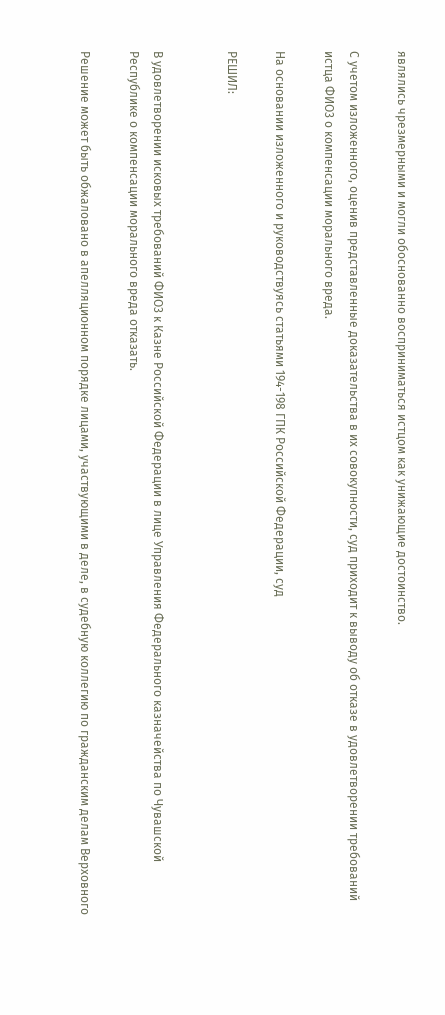являлись чрезмерными и могли обоснованно восприниматься истцом как унижающие достоинство.

С учетом изложенного, оценив представленные доказательства в их совокупности, суд приходит к выводу об отказе в удовлетворении требований истца ФИО3 о компенсации морального вреда.

На основании изложенного и руководствуясь статьями 194-198 ГПК Российской Федерации, суд

РЕШИЛ:


В удовлетворении исковых требований ФИО3 к Казне Российской Федерации в лице Управления Федерального казначейства по Чувашской Республике о компенсации морального вреда отказать.

Решение может быть обжаловано в апелляционном порядке лицами, участвующими в деле, в судебную коллегию по гражданским делам Верховного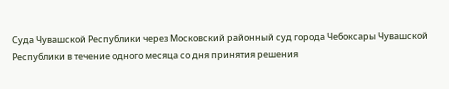Суда Чувашской Республики через Московский районный суд города Чебоксары Чувашской Республики в течение одного месяца со дня принятия решения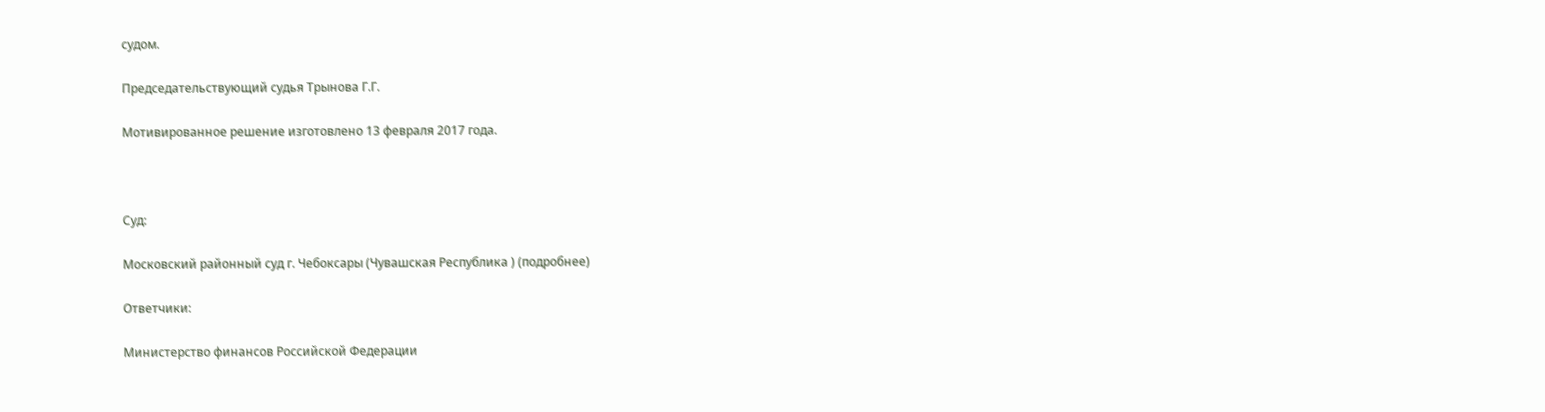судом.

Председательствующий судья Трынова Г.Г.

Мотивированное решение изготовлено 13 февраля 2017 года.



Суд:

Московский районный суд г. Чебоксары (Чувашская Республика ) (подробнее)

Ответчики:

Министерство финансов Российской Федерации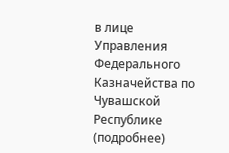в лице Управления Федерального Казначейства по Чувашской Республике (подробнее)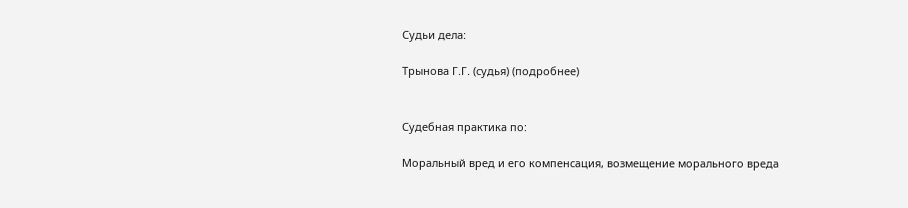Судьи дела:

Трынова Г.Г. (судья) (подробнее)


Судебная практика по:

Моральный вред и его компенсация, возмещение морального вреда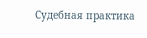Судебная практика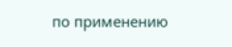по применению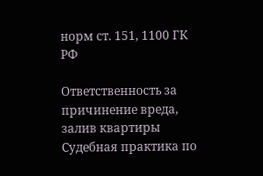норм ст. 151, 1100 ГК РФ

Ответственность за причинение вреда, залив квартиры
Судебная практика по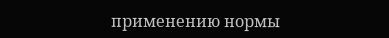применению нормы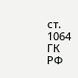ст. 1064 ГК РФ